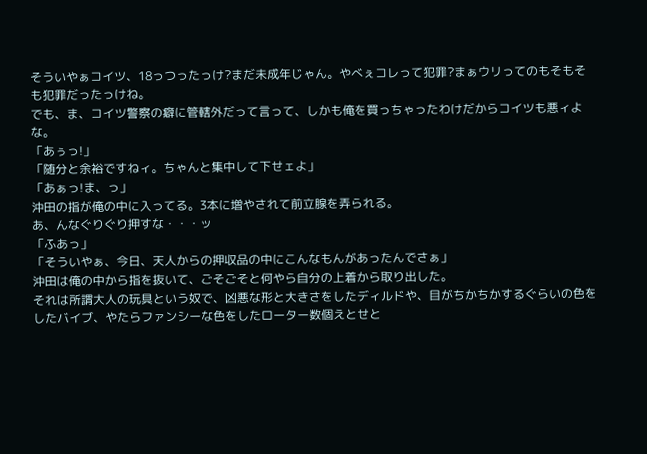そういやぁコイツ、18っつったっけ?まだ未成年じゃん。やべぇコレって犯罪?まぁウリってのもそもそも犯罪だったっけね。
でも、ま、コイツ警察の癖に管轄外だって言って、しかも俺を買っちゃったわけだからコイツも悪ィよな。
「あぅっ!」
「随分と余裕ですねィ。ちゃんと集中して下せェよ」
「あぁっ!ま、っ」
沖田の指が俺の中に入ってる。3本に増やされて前立腺を弄られる。
あ、んなぐりぐり押すな・・・ッ
「ふあっ」
「そういやぁ、今日、天人からの押収品の中にこんなもんがあったんでさぁ」
沖田は俺の中から指を抜いて、ごそごそと何やら自分の上着から取り出した。
それは所謂大人の玩具という奴で、凶悪な形と大きさをしたディルドや、目がちかちかするぐらいの色をしたバイブ、やたらファンシーな色をしたローター数個えとせと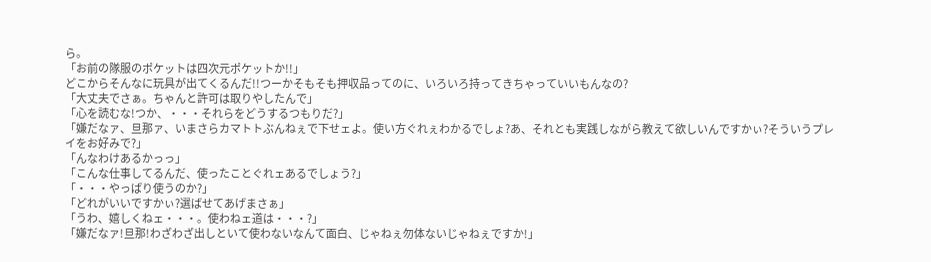ら。
「お前の隊服のポケットは四次元ポケットか!!」
どこからそんなに玩具が出てくるんだ!!つーかそもそも押収品ってのに、いろいろ持ってきちゃっていいもんなの?
「大丈夫でさぁ。ちゃんと許可は取りやしたんで」
「心を読むな!つか、・・・それらをどうするつもりだ?」
「嫌だなァ、旦那ァ、いまさらカマトトぶんねぇで下せェよ。使い方ぐれぇわかるでしょ?あ、それとも実践しながら教えて欲しいんですかぃ?そういうプレイをお好みで?」
「んなわけあるかっっ」
「こんな仕事してるんだ、使ったことぐれェあるでしょう?」
「・・・やっぱり使うのか?」
「どれがいいですかぃ?選ばせてあげまさぁ」
「うわ、嬉しくねェ・・・。使わねェ道は・・・?」
「嫌だなァ!旦那!わざわざ出しといて使わないなんて面白、じゃねぇ勿体ないじゃねぇですか!」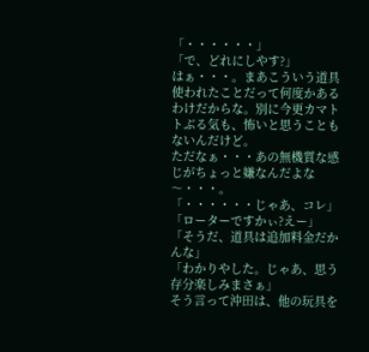「・・・・・・」
「で、どれにしやす?」
はぁ・・・。まあこういう道具使われたことだって何度かあるわけだからな。別に今更カマトトぶる気も、怖いと思うこともないんだけど。
ただなぁ・・・あの無機質な感じがちょっと嫌なんだよな〜・・・。
「・・・・・・じゃあ、コレ」
「ローターですかぃ?えー」
「そうだ、道具は追加料金だかんな」
「わかりやした。じゃあ、思う存分楽しみまさぁ」
そう言って沖田は、他の玩具を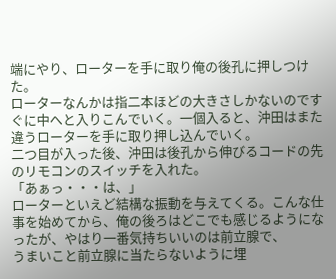端にやり、ローターを手に取り俺の後孔に押しつけた。
ローターなんかは指二本ほどの大きさしかないのですぐに中へと入りこんでいく。一個入ると、沖田はまた違うローターを手に取り押し込んでいく。
二つ目が入った後、沖田は後孔から伸びるコードの先のリモコンのスイッチを入れた。
「あぁっ・・・は、」
ローターといえど結構な振動を与えてくる。こんな仕事を始めてから、俺の後ろはどこでも感じるようになったが、やはり一番気持ちいいのは前立腺で、
うまいこと前立腺に当たらないように埋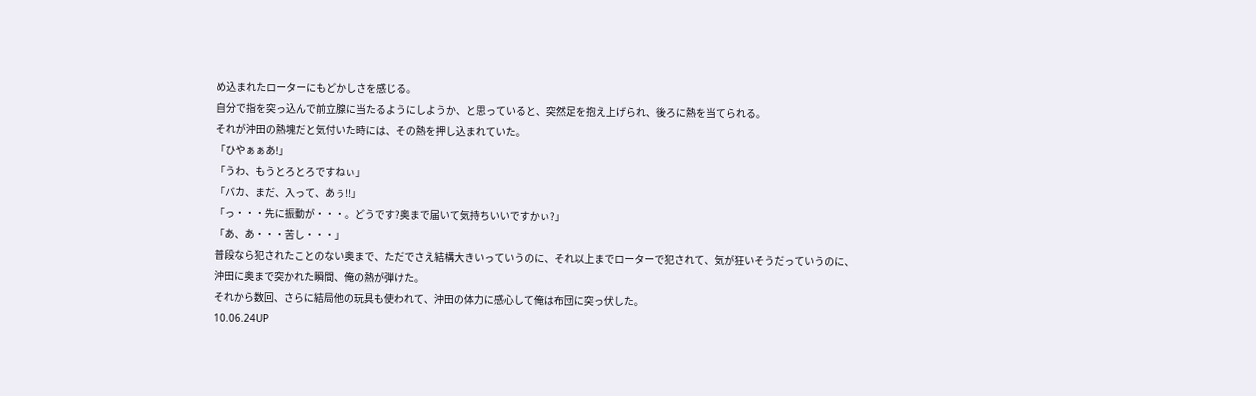め込まれたローターにもどかしさを感じる。
自分で指を突っ込んで前立腺に当たるようにしようか、と思っていると、突然足を抱え上げられ、後ろに熱を当てられる。
それが沖田の熱塊だと気付いた時には、その熱を押し込まれていた。
「ひやぁぁあ!」
「うわ、もうとろとろですねぃ」
「バカ、まだ、入って、あぅ!!」
「っ・・・先に振動が・・・。どうです?奥まで届いて気持ちいいですかぃ?」
「あ、あ・・・苦し・・・」
普段なら犯されたことのない奥まで、ただでさえ結構大きいっていうのに、それ以上までローターで犯されて、気が狂いそうだっていうのに、
沖田に奥まで突かれた瞬間、俺の熱が弾けた。
それから数回、さらに結局他の玩具も使われて、沖田の体力に感心して俺は布団に突っ伏した。
10.06.24UP